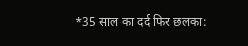*35 साल का दर्द फिर छलका: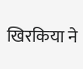खिरकिया ने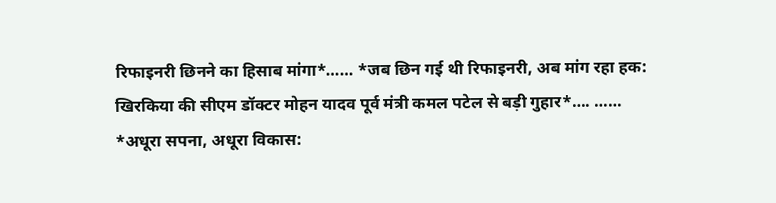रिफाइनरी छिनने का हिसाब मांगा*…… *जब छिन गई थी रिफाइनरी, अब मांग रहा हक: खिरकिया की सीएम डॉक्टर मोहन यादव पूर्व मंत्री कमल पटेल से बड़ी गुहार*…. …… *अधूरा सपना, अधूरा विकास: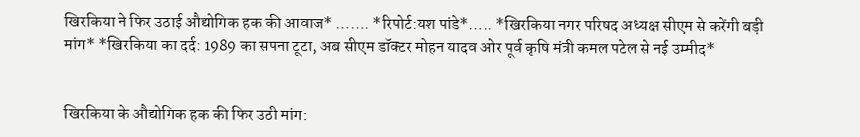खिरकिया ने फिर उठाई औद्योगिक हक की आवाज* ……. *रिपोर्ट:यश पांडे*….. *खिरकिया नगर परिषद अध्यक्ष सीएम से करेंगी बड़ी मांग* *खिरकिया का दर्द: 1989 का सपना टूटा, अब सीएम डॉक्टर मोहन यादव ओर पूर्व कृषि मंत्री कमल पटेल से नई उम्मीद*


खिरकिया के औद्योगिक हक की फिर उठी मांग: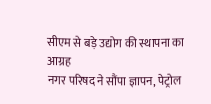सीएम से बड़े उद्योग की स्थापना का आग्रह
नगर परिषद ने सौंपा ज्ञापन, पेट्रोल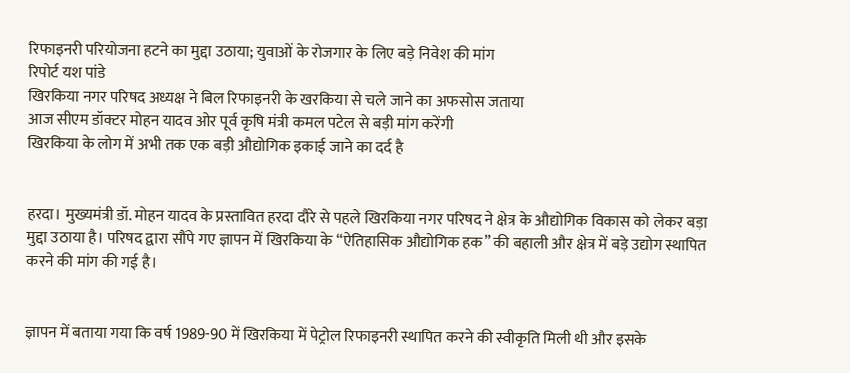रिफाइनरी परियोजना हटने का मुद्दा उठाया; युवाओं के रोजगार के लिए बड़े निवेश की मांग
रिपोर्ट यश पांडे
खिरकिया नगर परिषद अध्यक्ष ने बिल रिफाइनरी के खरकिया से चले जाने का अफसोस जताया
आज सीएम डॉक्टर मोहन यादव ओर पूर्व कृषि मंत्री कमल पटेल से बड़ी मांग करेंगी
खिरकिया के लोग में अभी तक एक बड़ी औद्योगिक इकाई जाने का दर्द है


हरदा। मुख्यमंत्री डॉ. मोहन यादव के प्रस्तावित हरदा दौरे से पहले खिरकिया नगर परिषद ने क्षेत्र के औद्योगिक विकास को लेकर बड़ा मुद्दा उठाया है। परिषद द्वारा सौंपे गए ज्ञापन में खिरकिया के “ऐतिहासिक औद्योगिक हक” की बहाली और क्षेत्र में बड़े उद्योग स्थापित करने की मांग की गई है।


ज्ञापन में बताया गया कि वर्ष 1989-90 में खिरकिया में पेट्रोल रिफाइनरी स्थापित करने की स्वीकृति मिली थी और इसके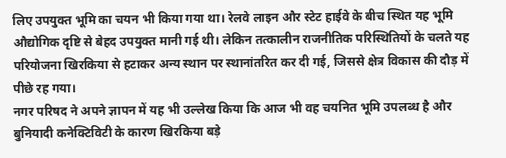लिए उपयुक्त भूमि का चयन भी किया गया था। रेलवे लाइन और स्टेट हाईवे के बीच स्थित यह भूमि औद्योगिक दृष्टि से बेहद उपयुक्त मानी गई थी। लेकिन तत्कालीन राजनीतिक परिस्थितियों के चलते यह परियोजना खिरकिया से हटाकर अन्य स्थान पर स्थानांतरित कर दी गई, जिससे क्षेत्र विकास की दौड़ में पीछे रह गया।
नगर परिषद ने अपने ज्ञापन में यह भी उल्लेख किया कि आज भी वह चयनित भूमि उपलब्ध है और बुनियादी कनेक्टिविटी के कारण खिरकिया बड़े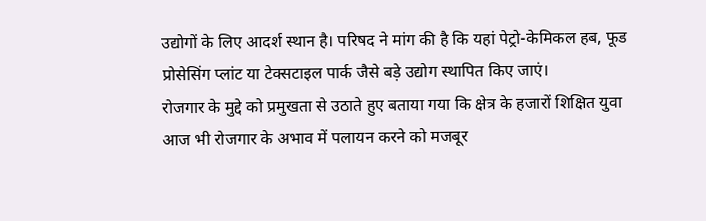उद्योगों के लिए आदर्श स्थान है। परिषद ने मांग की है कि यहां पेट्रो-केमिकल हब, फूड प्रोसेसिंग प्लांट या टेक्सटाइल पार्क जैसे बड़े उद्योग स्थापित किए जाएं।
रोजगार के मुद्दे को प्रमुखता से उठाते हुए बताया गया कि क्षेत्र के हजारों शिक्षित युवा आज भी रोजगार के अभाव में पलायन करने को मजबूर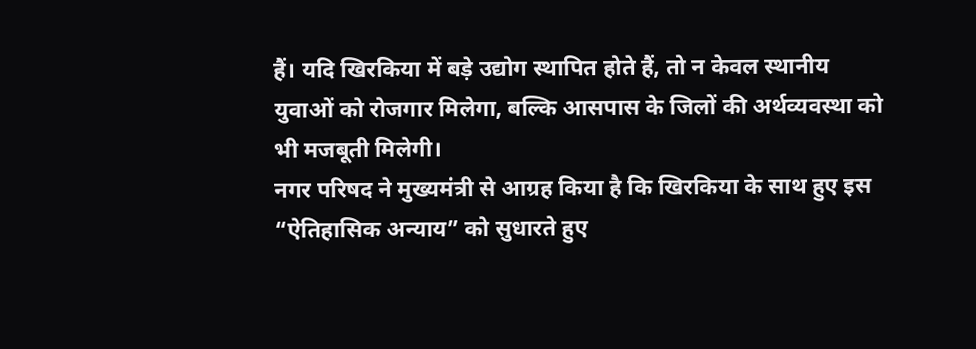हैं। यदि खिरकिया में बड़े उद्योग स्थापित होते हैं, तो न केवल स्थानीय युवाओं को रोजगार मिलेगा, बल्कि आसपास के जिलों की अर्थव्यवस्था को भी मजबूती मिलेगी।
नगर परिषद ने मुख्यमंत्री से आग्रह किया है कि खिरकिया के साथ हुए इस “ऐतिहासिक अन्याय” को सुधारते हुए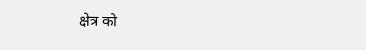क्षेत्र को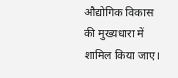औद्योगिक विकास की मुख्यधारा में शामिल किया जाए।